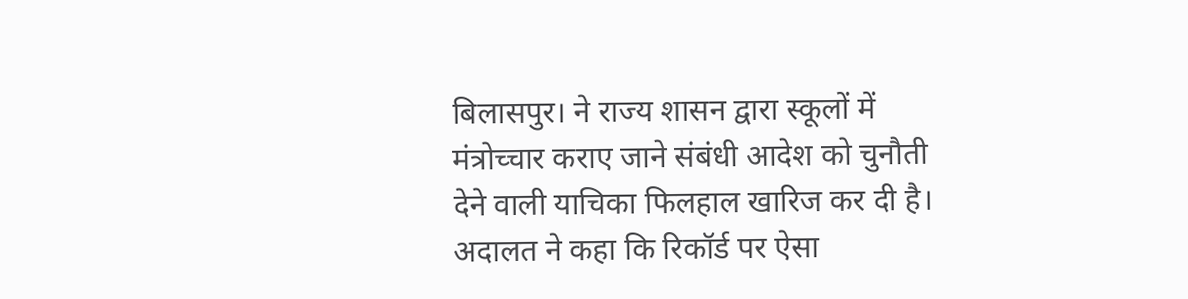बिलासपुर। ने राज्य शासन द्वारा स्कूलों में मंत्रोच्चार कराए जाने संबंधी आदेश को चुनौती देने वाली याचिका फिलहाल खारिज कर दी है। अदालत ने कहा कि रिकॉर्ड पर ऐसा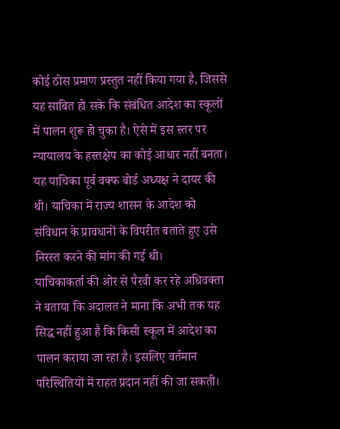कोई ठोस प्रमाण प्रस्तुत नहीं किया गया है, जिससे यह साबित हो सके कि संबंधित आदेश का स्कूलों में पालन शुरू हो चुका है। ऐसे में इस स्तर पर न्यायालय के हस्तक्षेप का कोई आधार नहीं बनता।
यह याचिका पूर्व वक्फ बोर्ड अध्यक्ष ने दायर की थी। याचिका में राज्य शासन के आदेश को संविधान के प्रावधानों के विपरीत बताते हुए उसे निरस्त करने की मांग की गई थी।
याचिकाकर्ता की ओर से पैरवी कर रहे अधिवक्ता ने बताया कि अदालत ने माना कि अभी तक यह सिद्ध नहीं हुआ है कि किसी स्कूल में आदेश का पालन कराया जा रहा है। इसलिए वर्तमान परिस्थितियों में राहत प्रदान नहीं की जा सकती।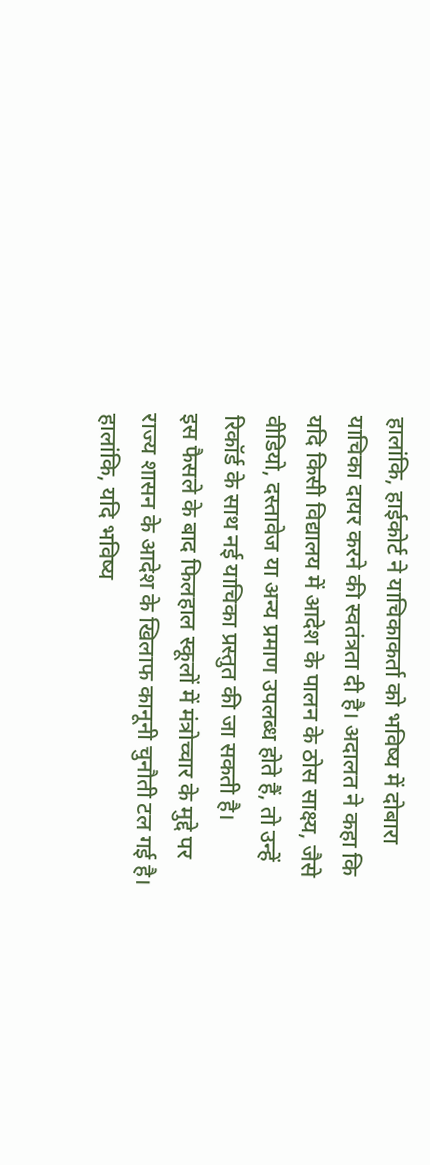हालांकि, हाईकोर्ट ने याचिकाकर्ता को भविष्य में दोबारा याचिका दायर करने की स्वतंत्रता दी है। अदालत ने कहा कि यदि किसी विद्यालय में आदेश के पालन के ठोस साक्ष्य, जैसे वीडियो, दस्तावेज या अन्य प्रमाण उपलब्ध होते हैं, तो उन्हें रिकॉर्ड के साथ नई याचिका प्रस्तुत की जा सकती है।
इस फैसले के बाद फिलहाल स्कूलों में मंत्रोच्चार के मुद्दे पर राज्य शासन के आदेश के खिलाफ कानूनी चुनौती टल गई है। हालांकि, यदि भविष्य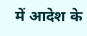में आदेश के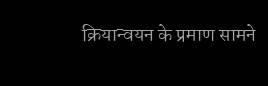क्रियान्वयन के प्रमाण सामने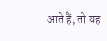आते हैं, तो यह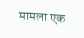मामला एक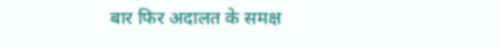बार फिर अदालत के समक्ष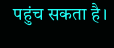पहुंच सकता है।